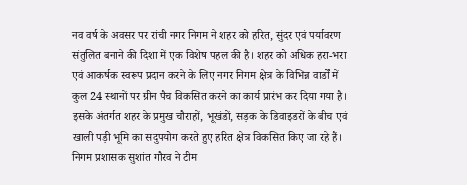नव वर्ष के अवसर पर रांची नगर निगम ने शहर को हरित, सुंदर एवं पर्यावरण संतुलित बनाने की दिशा में एक विशेष पहल की है। शहर को अधिक हरा-भरा एवं आकर्षक स्वरूप प्रदान करने के लिए नगर निगम क्षेत्र के विभिन्न वार्डों में कुल 24 स्थानों पर ग्रीन पैच विकसित करने का कार्य प्रारंभ कर दिया गया है। इसके अंतर्गत शहर के प्रमुख चौराहों, भूखंडों, सड़क के डिवाइडरों के बीच एवं खाली पड़ी भूमि का सदुपयोग करते हुए हरित क्षेत्र विकसित किए जा रहे हैं। निगम प्रशासक सुशांत गौरव ने टीम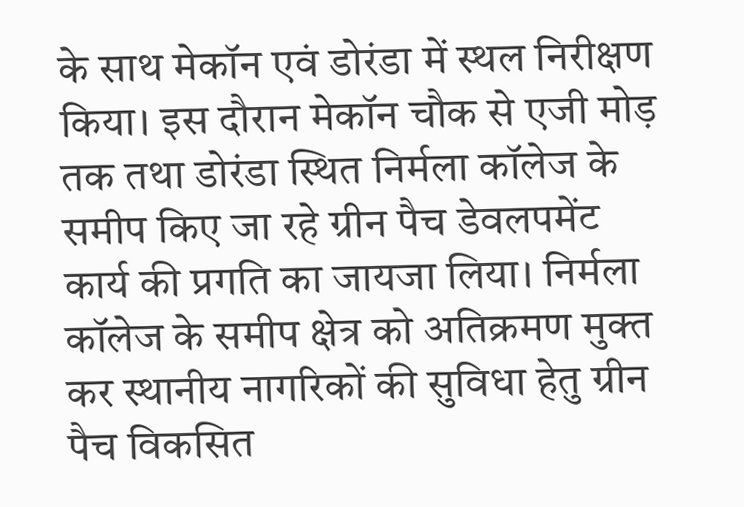के साथ मेकॉन एवं डोरंडा में स्थल निरीक्षण किया। इस दौरान मेकॉन चौक से एजी मोड़ तक तथा डोरंडा स्थित निर्मला कॉलेज के समीप किए जा रहे ग्रीन पैच डेवलपमेंट कार्य की प्रगति का जायजा लिया। निर्मला कॉलेज के समीप क्षेत्र को अतिक्रमण मुक्त कर स्थानीय नागरिकों की सुविधा हेतु ग्रीन पैच विकसित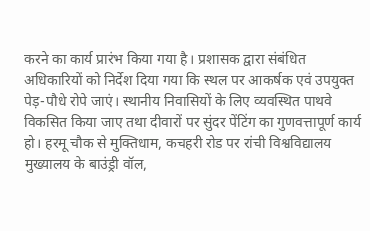करने का कार्य प्रारंभ किया गया है। प्रशासक द्वारा संबंधित अधिकारियों को निर्देश दिया गया कि स्थल पर आकर्षक एवं उपयुक्त पेड़-पौधे रोपे जाएं। स्थानीय निवासियों के लिए व्यवस्थित पाथवे विकसित किया जाए तथा दीवारों पर सुंदर पेंटिंग का गुणवत्तापूर्ण कार्य हो। हरमू चौक से मुक्तिधाम, कचहरी रोड पर रांची विश्वविद्यालय मुख्यालय के बाउंड्री वॉल,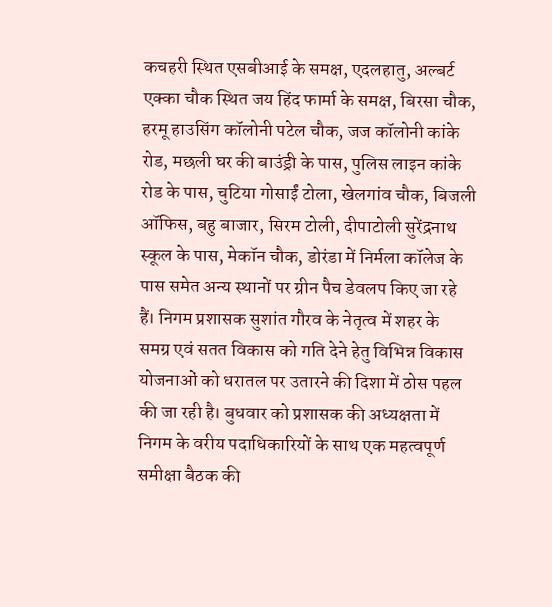कचहरी स्थित एसबीआई के समक्ष, एदलहातु, अल्बर्ट एक्का चौक स्थित जय हिंद फार्मा के समक्ष, बिरसा चौक, हरमू हाउसिंग कॉलोनी पटेल चौक, जज कॉलोनी कांके रोड, मछली घर की बाउंड्री के पास, पुलिस लाइन कांके रोड के पास, चुटिया गोसाईं टोला, खेलगांव चौक, बिजली ऑफिस, बहु बाजार, सिरम टोली, दीपाटोली सुरेंद्रनाथ स्कूल के पास, मेकॉन चौक, डोरंडा में निर्मला कॉलेज के पास समेत अन्य स्थानों पर ग्रीन पैच डेवलप किए जा रहे हैं। निगम प्रशासक सुशांत गौरव के नेतृत्व में शहर के समग्र एवं सतत विकास को गति देने हेतु विभिन्न विकास योजनाओं को धरातल पर उतारने की दिशा में ठोस पहल की जा रही है। बुधवार को प्रशासक की अध्यक्षता में निगम के वरीय पदाधिकारियों के साथ एक महत्वपूर्ण समीक्षा बैठक की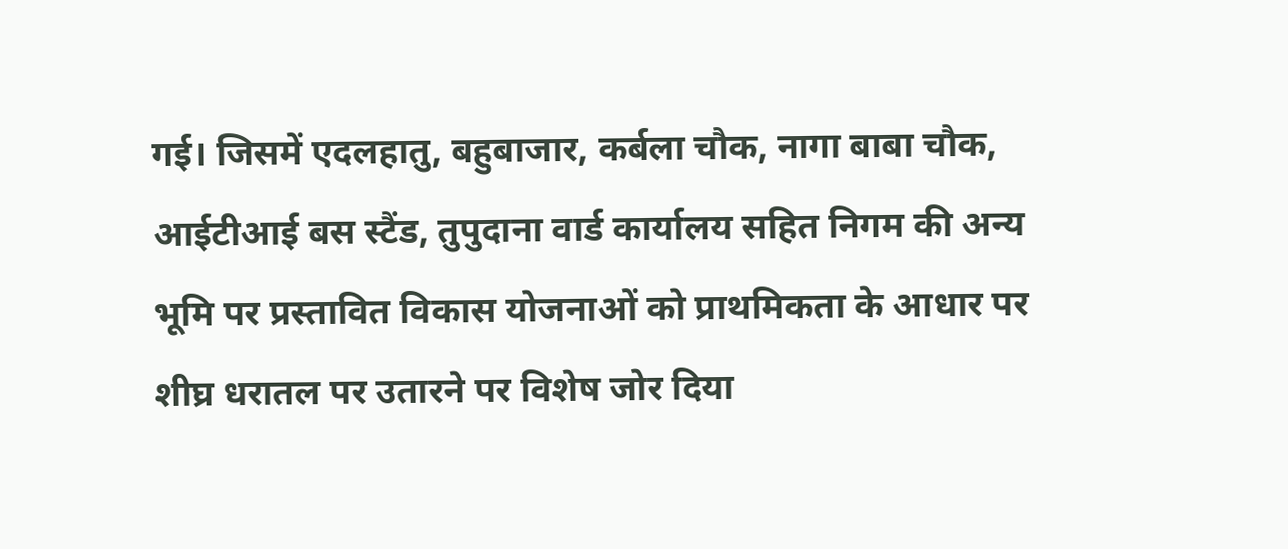गई। जिसमें एदलहातु, बहुबाजार, कर्बला चौक, नागा बाबा चौक, आईटीआई बस स्टैंड, तुपुदाना वार्ड कार्यालय सहित निगम की अन्य भूमि पर प्रस्तावित विकास योजनाओं को प्राथमिकता के आधार पर शीघ्र धरातल पर उतारने पर विशेष जोर दिया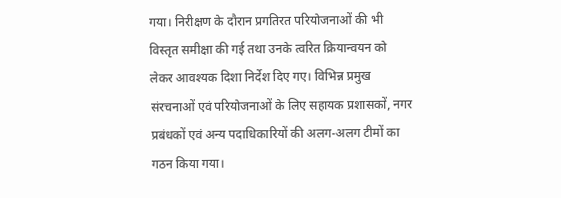गया। निरीक्षण के दौरान प्रगतिरत परियोजनाओं की भी विस्तृत समीक्षा की गई तथा उनके त्वरित क्रियान्वयन को लेकर आवश्यक दिशा निर्देश दिए गए। विभिन्न प्रमुख संरचनाओं एवं परियोजनाओं के लिए सहायक प्रशासकों, नगर प्रबंधकों एवं अन्य पदाधिकारियों की अलग-अलग टीमों का गठन किया गया।